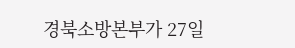경북소방본부가 27일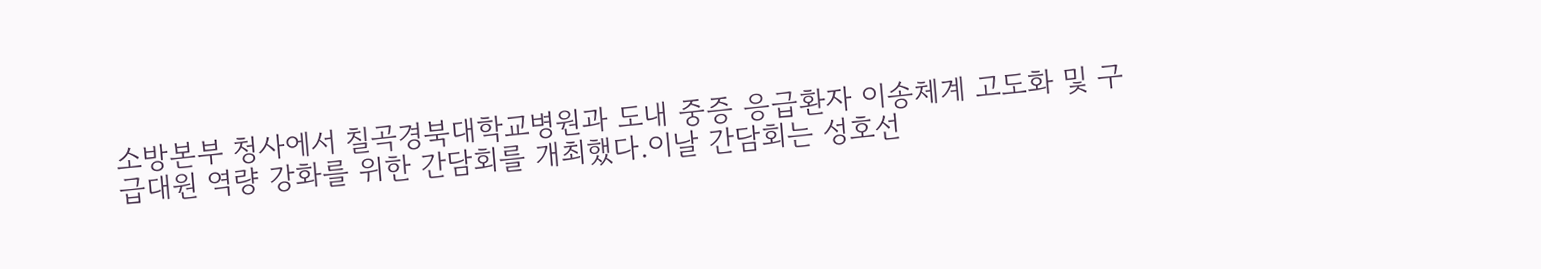소방본부 청사에서 칠곡경북대학교병원과 도내 중증 응급환자 이송체계 고도화 및 구급대원 역량 강화를 위한 간담회를 개최했다.이날 간담회는 성호선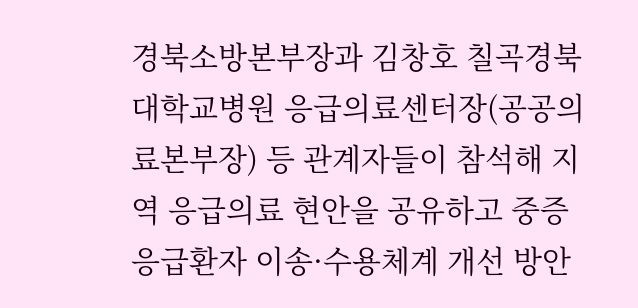경북소방본부장과 김창호 칠곡경북대학교병원 응급의료센터장(공공의료본부장) 등 관계자들이 참석해 지역 응급의료 현안을 공유하고 중증 응급환자 이송·수용체계 개선 방안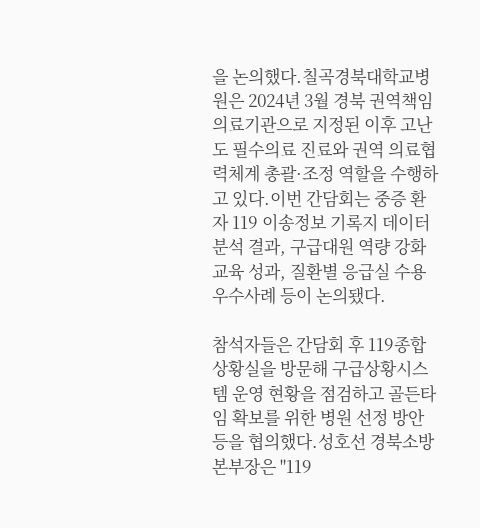을 논의했다.칠곡경북대학교병원은 2024년 3월 경북 권역책임의료기관으로 지정된 이후 고난도 필수의료 진료와 권역 의료협력체계 총괄·조정 역할을 수행하고 있다.이번 간담회는 중증 환자 119 이송정보 기록지 데이터 분석 결과, 구급대원 역량 강화 교육 성과, 질환별 응급실 수용 우수사례 등이 논의됐다.

참석자들은 간담회 후 119종합상황실을 방문해 구급상황시스템 운영 현황을 점검하고 골든타임 확보를 위한 병원 선정 방안 등을 협의했다.성호선 경북소방본부장은 "119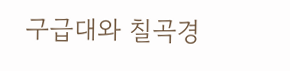구급대와 칠곡경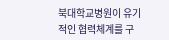북대학교병원이 유기적인 협력체계를 구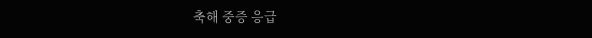축해 중증 응급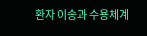환자 이송과 수용체계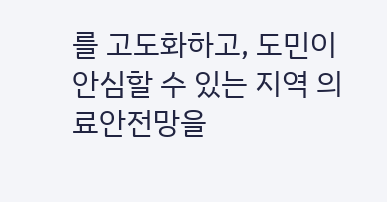를 고도화하고, 도민이 안심할 수 있는 지역 의료안전망을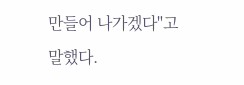만들어 나가겠다"고 말했다.